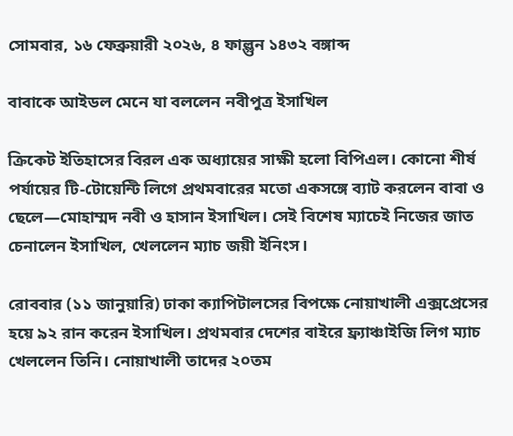সোমবার, ১৬ ফেব্রুয়ারী ২০২৬, ৪ ফাল্গুন ১৪৩২ বঙ্গাব্দ

বাবাকে আইডল মেনে যা বললেন নবীপুত্র ইসাখিল

ক্রিকেট ইতিহাসের বিরল এক অধ্যায়ের সাক্ষী হলো বিপিএল। কোনো শীর্ষ পর্যায়ের টি-টোয়েন্টি লিগে প্রথমবারের মতো একসঙ্গে ব্যাট করলেন বাবা ও ছেলে—মোহাম্মদ নবী ও হাসান ইসাখিল। সেই বিশেষ ম্যাচেই নিজের জাত চেনালেন ইসাখিল, খেললেন ম্যাচ জয়ী ইনিংস।

রোববার (১১ জানুয়ারি) ঢাকা ক্যাপিটালসের বিপক্ষে নোয়াখালী এক্সপ্রেসের হয়ে ৯২ রান করেন ইসাখিল। প্রথমবার দেশের বাইরে ফ্র্যাঞ্চাইজি লিগ ম্যাচ খেললেন তিনি। নোয়াখালী তাদের ২০তম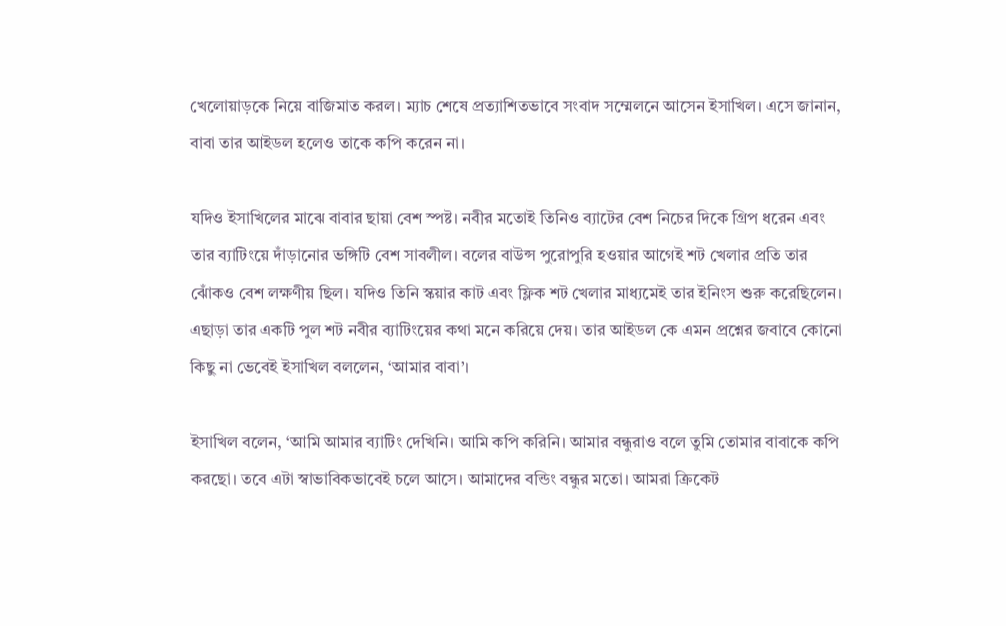খেলোয়াড়কে নিয়ে বাজিমাত করল। ম্যাচ শেষে প্রত্যাশিতভাবে সংবাদ সম্মেলনে আসেন ইসাখিল। এসে জানান, বাবা তার আইডল হলেও তাকে কপি করেন না।

যদিও ইসাখিলের মাঝে বাবার ছায়া বেশ স্পষ্ট। নবীর মতোই তিনিও ব্যাটের বেশ নিচের দিকে গ্রিপ ধরেন এবং তার ব্যাটিংয়ে দাঁড়ানোর ভঙ্গিটি বেশ সাবলীল। বলের বাউন্স পুরোপুরি হওয়ার আগেই শট খেলার প্রতি তার ঝোঁকও বেশ লক্ষণীয় ছিল। যদিও তিনি স্কয়ার কাট এবং ফ্লিক শট খেলার মাধ্যমেই তার ইনিংস শুরু করেছিলেন। এছাড়া তার একটি পুল শট নবীর ব্যাটিংয়ের কথা মনে করিয়ে দেয়। তার আইডল কে এমন প্রশ্নের জবাবে কোনো কিছু না ভেবেই ইসাখিল বললেন, ‘আমার বাবা’।

ইসাখিল বলেন, ‘আমি আমার ব্যাটিং দেখিনি। আমি কপি করিনি। আমার বন্ধুরাও বলে তুমি তোমার বাবাকে কপি করছো। তবে এটা স্বাভাবিকভাবেই চলে আসে। আমাদের বন্ডিং বন্ধুর মতো। আমরা ক্রিকেট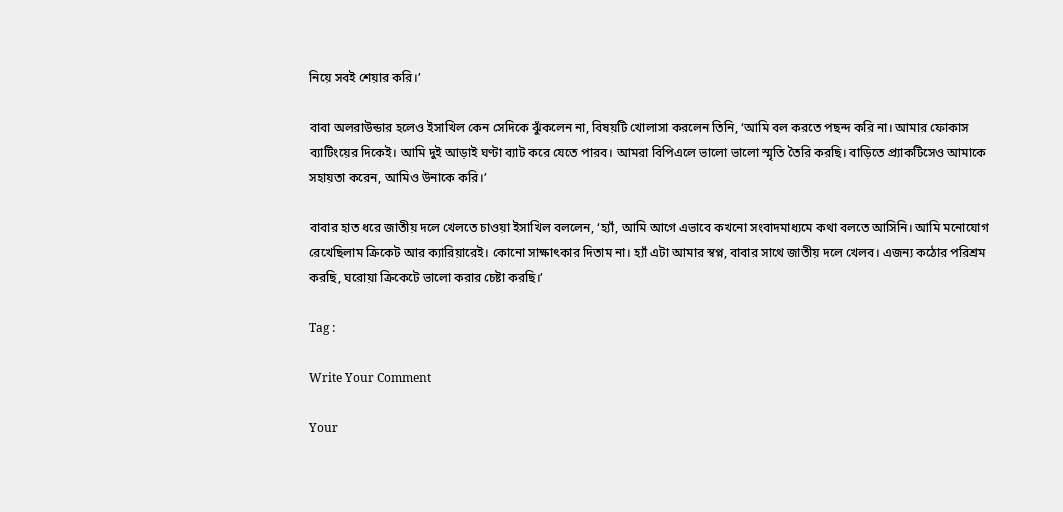নিয়ে সবই শেয়ার করি।’

বাবা অলরাউন্ডার হলেও ইসাখিল কেন সেদিকে ঝুঁকলেন না, বিষয়টি খোলাসা করলেন তিনি, ‘আমি বল করতে পছন্দ করি না। আমার ফোকাস ব্যাটিংয়ের দিকেই। আমি দুই আড়াই ঘণ্টা ব্যাট করে যেতে পারব। আমরা বিপিএলে ভালো ভালো স্মৃতি তৈরি করছি। বাড়িতে প্র্যাকটিসেও আমাকে সহায়তা করেন, আমিও উনাকে করি।’

বাবার হাত ধরে জাতীয় দলে খেলতে চাওয়া ইসাখিল বললেন, ‘হ্যাঁ, আমি আগে এভাবে কখনো সংবাদমাধ্যমে কথা বলতে আসিনি। আমি মনোযোগ রেখেছিলাম ক্রিকেট আর ক্যারিয়ারেই। কোনো সাক্ষাৎকার দিতাম না। হ্যাঁ এটা আমার স্বপ্ন, বাবার সাথে জাতীয় দলে খেলব। এজন্য কঠোর পরিশ্রম করছি, ঘরোয়া ক্রিকেটে ভালো করার চেষ্টা করছি।’

Tag :

Write Your Comment

Your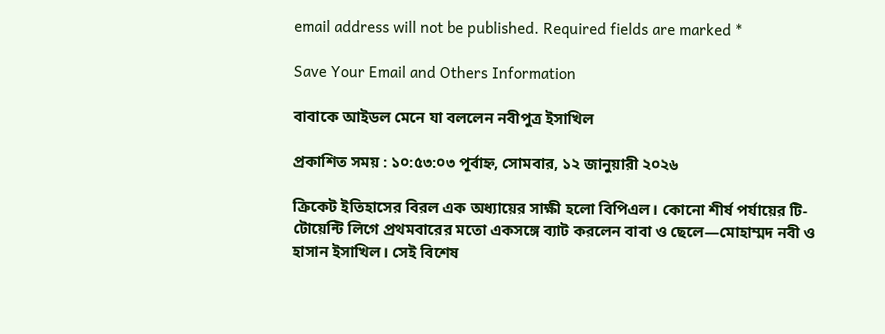email address will not be published. Required fields are marked *

Save Your Email and Others Information

বাবাকে আইডল মেনে যা বললেন নবীপুত্র ইসাখিল

প্রকাশিত সময় : ১০:৫৩:০৩ পূর্বাহ্ন, সোমবার, ১২ জানুয়ারী ২০২৬

ক্রিকেট ইতিহাসের বিরল এক অধ্যায়ের সাক্ষী হলো বিপিএল। কোনো শীর্ষ পর্যায়ের টি-টোয়েন্টি লিগে প্রথমবারের মতো একসঙ্গে ব্যাট করলেন বাবা ও ছেলে—মোহাম্মদ নবী ও হাসান ইসাখিল। সেই বিশেষ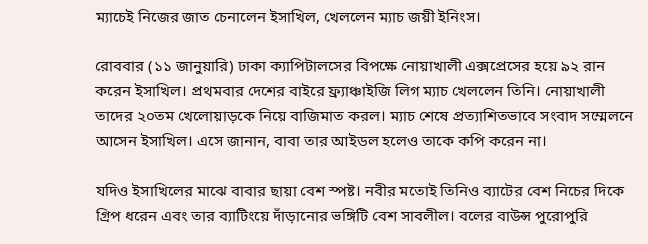ম্যাচেই নিজের জাত চেনালেন ইসাখিল, খেললেন ম্যাচ জয়ী ইনিংস।

রোববার (১১ জানুয়ারি) ঢাকা ক্যাপিটালসের বিপক্ষে নোয়াখালী এক্সপ্রেসের হয়ে ৯২ রান করেন ইসাখিল। প্রথমবার দেশের বাইরে ফ্র্যাঞ্চাইজি লিগ ম্যাচ খেললেন তিনি। নোয়াখালী তাদের ২০তম খেলোয়াড়কে নিয়ে বাজিমাত করল। ম্যাচ শেষে প্রত্যাশিতভাবে সংবাদ সম্মেলনে আসেন ইসাখিল। এসে জানান, বাবা তার আইডল হলেও তাকে কপি করেন না।

যদিও ইসাখিলের মাঝে বাবার ছায়া বেশ স্পষ্ট। নবীর মতোই তিনিও ব্যাটের বেশ নিচের দিকে গ্রিপ ধরেন এবং তার ব্যাটিংয়ে দাঁড়ানোর ভঙ্গিটি বেশ সাবলীল। বলের বাউন্স পুরোপুরি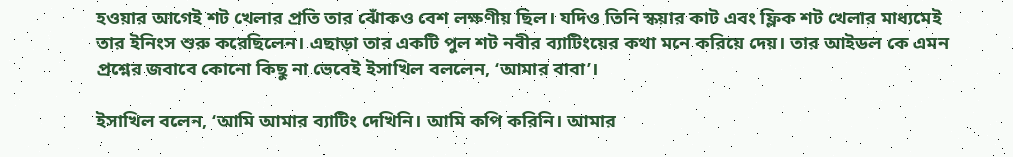হওয়ার আগেই শট খেলার প্রতি তার ঝোঁকও বেশ লক্ষণীয় ছিল। যদিও তিনি স্কয়ার কাট এবং ফ্লিক শট খেলার মাধ্যমেই তার ইনিংস শুরু করেছিলেন। এছাড়া তার একটি পুল শট নবীর ব্যাটিংয়ের কথা মনে করিয়ে দেয়। তার আইডল কে এমন প্রশ্নের জবাবে কোনো কিছু না ভেবেই ইসাখিল বললেন, ‘আমার বাবা’।

ইসাখিল বলেন, ‘আমি আমার ব্যাটিং দেখিনি। আমি কপি করিনি। আমার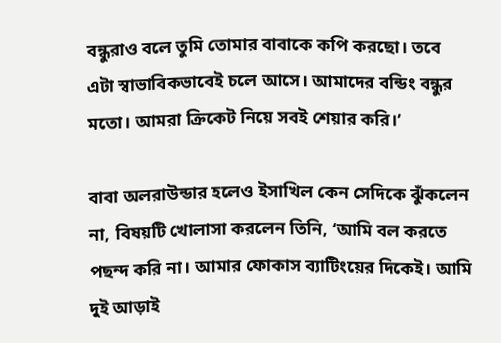বন্ধুরাও বলে তুমি তোমার বাবাকে কপি করছো। তবে এটা স্বাভাবিকভাবেই চলে আসে। আমাদের বন্ডিং বন্ধুর মতো। আমরা ক্রিকেট নিয়ে সবই শেয়ার করি।’

বাবা অলরাউন্ডার হলেও ইসাখিল কেন সেদিকে ঝুঁকলেন না, বিষয়টি খোলাসা করলেন তিনি, ‘আমি বল করতে পছন্দ করি না। আমার ফোকাস ব্যাটিংয়ের দিকেই। আমি দুই আড়াই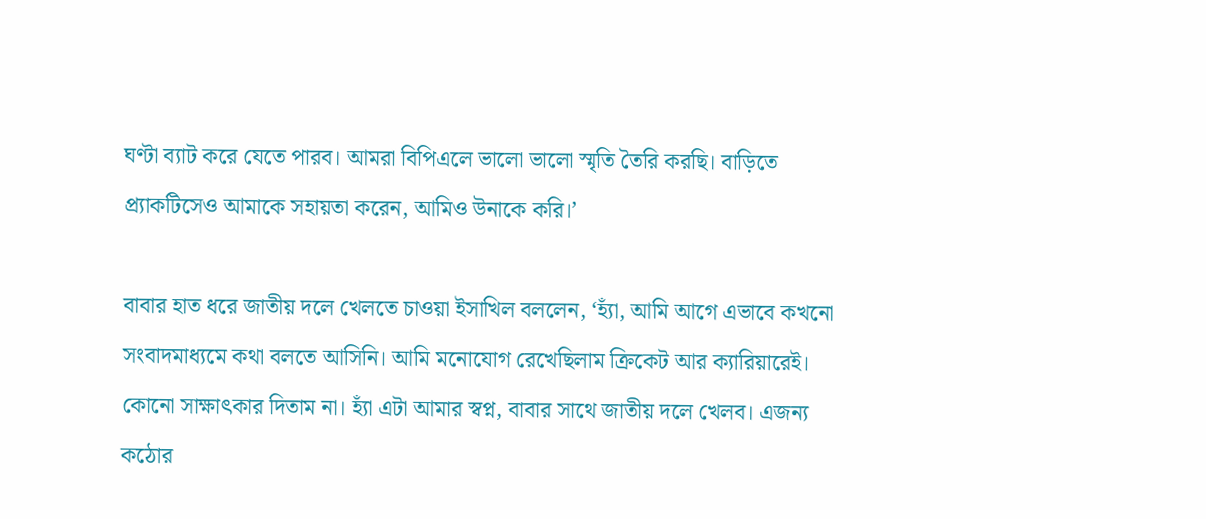ঘণ্টা ব্যাট করে যেতে পারব। আমরা বিপিএলে ভালো ভালো স্মৃতি তৈরি করছি। বাড়িতে প্র্যাকটিসেও আমাকে সহায়তা করেন, আমিও উনাকে করি।’

বাবার হাত ধরে জাতীয় দলে খেলতে চাওয়া ইসাখিল বললেন, ‘হ্যাঁ, আমি আগে এভাবে কখনো সংবাদমাধ্যমে কথা বলতে আসিনি। আমি মনোযোগ রেখেছিলাম ক্রিকেট আর ক্যারিয়ারেই। কোনো সাক্ষাৎকার দিতাম না। হ্যাঁ এটা আমার স্বপ্ন, বাবার সাথে জাতীয় দলে খেলব। এজন্য কঠোর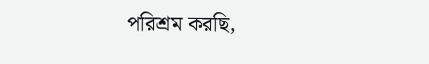পরিশ্রম করছি,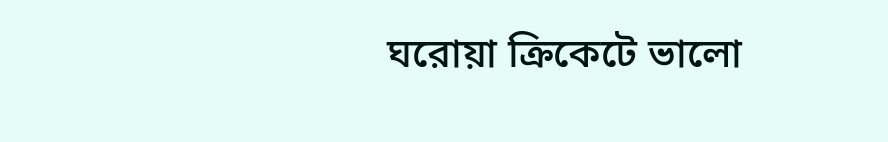ঘরোয়া ক্রিকেটে ভালো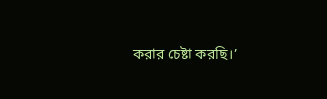করার চেষ্টা করছি।’